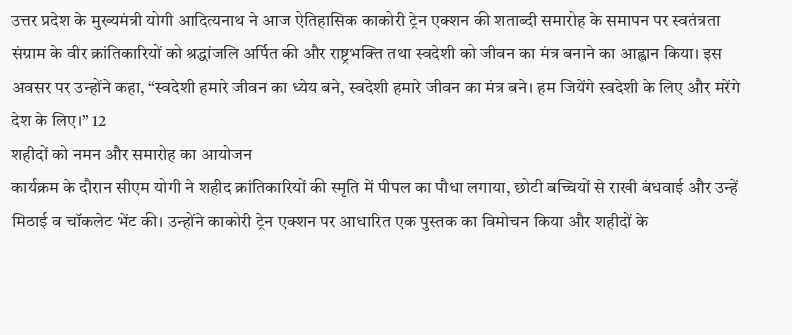उत्तर प्रदेश के मुख्यमंत्री योगी आदित्यनाथ ने आज ऐतिहासिक काकोरी ट्रेन एक्शन की शताब्दी समारोह के समापन पर स्वतंत्रता संग्राम के वीर क्रांतिकारियों को श्रद्धांजलि अर्पित की और राष्ट्रभक्ति तथा स्वदेशी को जीवन का मंत्र बनाने का आह्वान किया। इस अवसर पर उन्होंने कहा, “स्वदेशी हमारे जीवन का ध्येय बने, स्वदेशी हमारे जीवन का मंत्र बने। हम जियेंगे स्वदेशी के लिए और मरेंगे देश के लिए।” 12
शहीदों को नमन और समारोह का आयोजन
कार्यक्रम के दौरान सीएम योगी ने शहीद क्रांतिकारियों की स्मृति में पीपल का पौधा लगाया, छोटी बच्चियों से राखी बंधवाई और उन्हें मिठाई व चॉकलेट भेंट की। उन्होंने काकोरी ट्रेन एक्शन पर आधारित एक पुस्तक का विमोचन किया और शहीदों के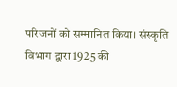परिजनों को सम्मानित किया। संस्कृति विभाग द्वारा 1925 की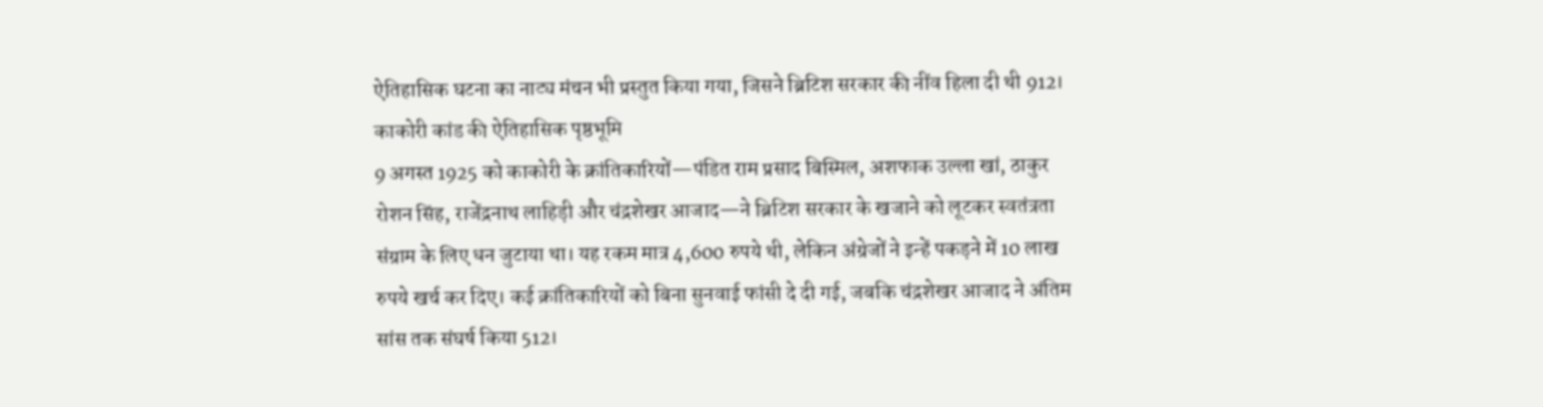ऐतिहासिक घटना का नाट्य मंचन भी प्रस्तुत किया गया, जिसने ब्रिटिश सरकार की नींव हिला दी थी 912।
काकोरी कांड की ऐतिहासिक पृष्ठभूमि
9 अगस्त 1925 को काकोरी के क्रांतिकारियों—पंडित राम प्रसाद बिस्मिल, अशफाक उल्ला खां, ठाकुर रोशन सिंह, राजेंद्रनाथ लाहिड़ी और चंद्रशेखर आजाद—ने ब्रिटिश सरकार के खजाने को लूटकर स्वतंत्रता संग्राम के लिए धन जुटाया था। यह रकम मात्र 4,600 रुपये थी, लेकिन अंग्रेजों ने इन्हें पकड़ने में 10 लाख रुपये खर्च कर दिए। कई क्रांतिकारियों को बिना सुनवाई फांसी दे दी गई, जबकि चंद्रशेखर आजाद ने अंतिम सांस तक संघर्ष किया 512।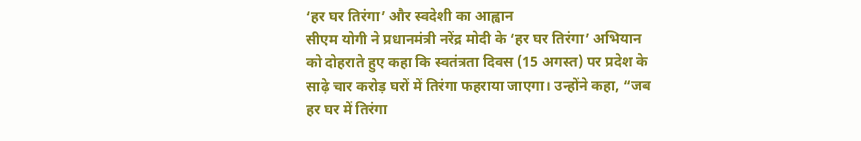‘हर घर तिरंगा’ और स्वदेशी का आह्वान
सीएम योगी ने प्रधानमंत्री नरेंद्र मोदी के ‘हर घर तिरंगा’ अभियान को दोहराते हुए कहा कि स्वतंत्रता दिवस (15 अगस्त) पर प्रदेश के साढ़े चार करोड़ घरों में तिरंगा फहराया जाएगा। उन्होंने कहा, “जब हर घर में तिरंगा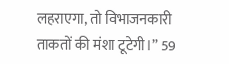लहराएगा, तो विभाजनकारी ताकतों की मंशा टूटेगी।” 59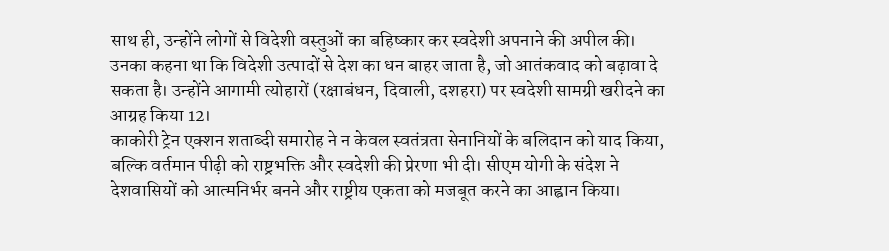साथ ही, उन्होंने लोगों से विदेशी वस्तुओं का बहिष्कार कर स्वदेशी अपनाने की अपील की। उनका कहना था कि विदेशी उत्पादों से देश का धन बाहर जाता है, जो आतंकवाद को बढ़ावा दे सकता है। उन्होंने आगामी त्योहारों (रक्षाबंधन, दिवाली, दशहरा) पर स्वदेशी सामग्री खरीदने का आग्रह किया 12।
काकोरी ट्रेन एक्शन शताब्दी समारोह ने न केवल स्वतंत्रता सेनानियों के बलिदान को याद किया, बल्कि वर्तमान पीढ़ी को राष्ट्रभक्ति और स्वदेशी की प्रेरणा भी दी। सीएम योगी के संदेश ने देशवासियों को आत्मनिर्भर बनने और राष्ट्रीय एकता को मजबूत करने का आह्वान किया।